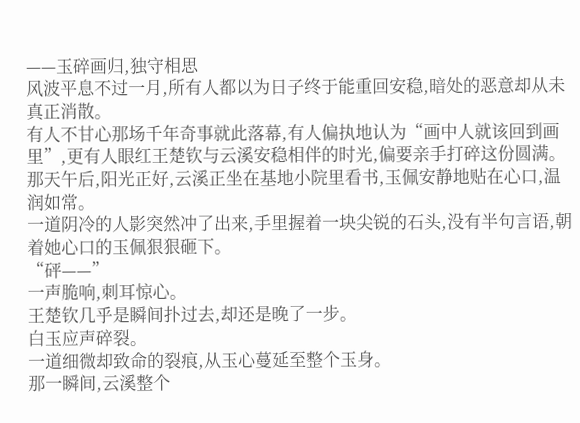——玉碎画归,独守相思
风波平息不过一月,所有人都以为日子终于能重回安稳,暗处的恶意却从未真正消散。
有人不甘心那场千年奇事就此落幕,有人偏执地认为“画中人就该回到画里”,更有人眼红王楚钦与云溪安稳相伴的时光,偏要亲手打碎这份圆满。
那天午后,阳光正好,云溪正坐在基地小院里看书,玉佩安静地贴在心口,温润如常。
一道阴冷的人影突然冲了出来,手里握着一块尖锐的石头,没有半句言语,朝着她心口的玉佩狠狠砸下。
“砰——”
一声脆响,刺耳惊心。
王楚钦几乎是瞬间扑过去,却还是晚了一步。
白玉应声碎裂。
一道细微却致命的裂痕,从玉心蔓延至整个玉身。
那一瞬间,云溪整个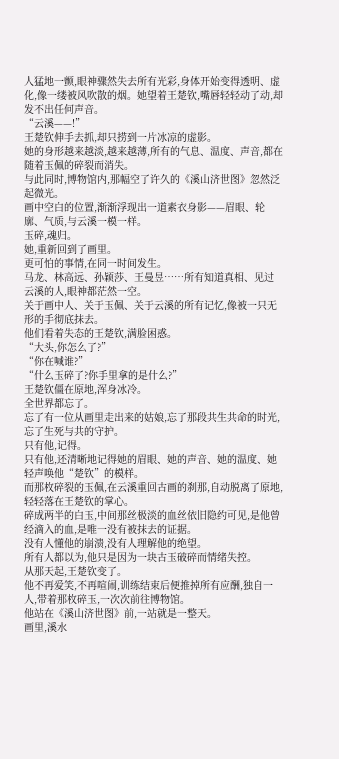人猛地一颤,眼神骤然失去所有光彩,身体开始变得透明、虚化,像一缕被风吹散的烟。她望着王楚钦,嘴唇轻轻动了动,却发不出任何声音。
“云溪——!”
王楚钦伸手去抓,却只捞到一片冰凉的虚影。
她的身形越来越淡,越来越薄,所有的气息、温度、声音,都在随着玉佩的碎裂而消失。
与此同时,博物馆内,那幅空了许久的《溪山济世图》忽然泛起微光。
画中空白的位置,渐渐浮现出一道素衣身影——眉眼、轮廓、气质,与云溪一模一样。
玉碎,魂归。
她,重新回到了画里。
更可怕的事情,在同一时间发生。
马龙、林高远、孙颖莎、王曼昱……所有知道真相、见过云溪的人,眼神都茫然一空。
关于画中人、关于玉佩、关于云溪的所有记忆,像被一只无形的手彻底抹去。
他们看着失态的王楚钦,满脸困惑。
“大头,你怎么了?”
“你在喊谁?”
“什么玉碎了?你手里拿的是什么?”
王楚钦僵在原地,浑身冰冷。
全世界都忘了。
忘了有一位从画里走出来的姑娘,忘了那段共生共命的时光,忘了生死与共的守护。
只有他,记得。
只有他,还清晰地记得她的眉眼、她的声音、她的温度、她轻声唤他“楚钦”的模样。
而那枚碎裂的玉佩,在云溪重回古画的刹那,自动脱离了原地,轻轻落在王楚钦的掌心。
碎成两半的白玉,中间那丝极淡的血丝依旧隐约可见,是他曾经滴入的血,是唯一没有被抹去的证据。
没有人懂他的崩溃,没有人理解他的绝望。
所有人都以为,他只是因为一块古玉破碎而情绪失控。
从那天起,王楚钦变了。
他不再爱笑,不再喧闹,训练结束后便推掉所有应酬,独自一人,带着那枚碎玉,一次次前往博物馆。
他站在《溪山济世图》前,一站就是一整天。
画里,溪水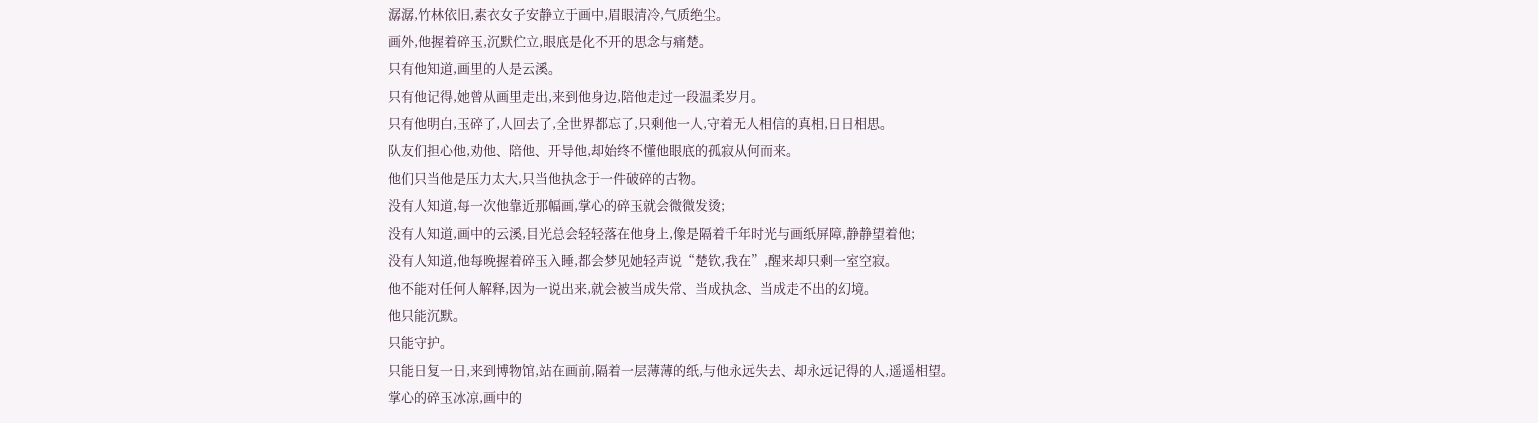潺潺,竹林依旧,素衣女子安静立于画中,眉眼清冷,气质绝尘。
画外,他握着碎玉,沉默伫立,眼底是化不开的思念与痛楚。
只有他知道,画里的人是云溪。
只有他记得,她曾从画里走出,来到他身边,陪他走过一段温柔岁月。
只有他明白,玉碎了,人回去了,全世界都忘了,只剩他一人,守着无人相信的真相,日日相思。
队友们担心他,劝他、陪他、开导他,却始终不懂他眼底的孤寂从何而来。
他们只当他是压力太大,只当他执念于一件破碎的古物。
没有人知道,每一次他靠近那幅画,掌心的碎玉就会微微发烫;
没有人知道,画中的云溪,目光总会轻轻落在他身上,像是隔着千年时光与画纸屏障,静静望着他;
没有人知道,他每晚握着碎玉入睡,都会梦见她轻声说“楚钦,我在”,醒来却只剩一室空寂。
他不能对任何人解释,因为一说出来,就会被当成失常、当成执念、当成走不出的幻境。
他只能沉默。
只能守护。
只能日复一日,来到博物馆,站在画前,隔着一层薄薄的纸,与他永远失去、却永远记得的人,遥遥相望。
掌心的碎玉冰凉,画中的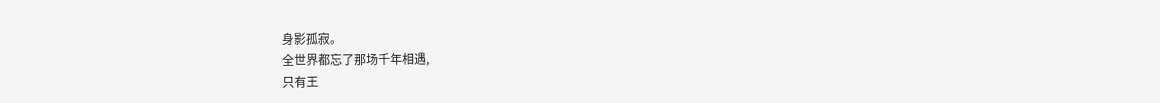身影孤寂。
全世界都忘了那场千年相遇,
只有王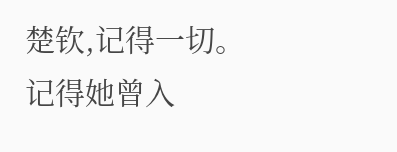楚钦,记得一切。
记得她曾入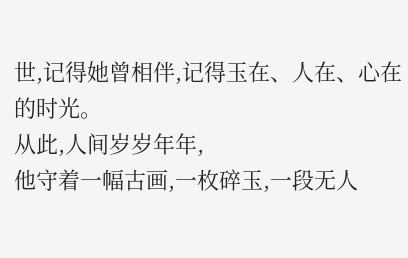世,记得她曾相伴,记得玉在、人在、心在的时光。
从此,人间岁岁年年,
他守着一幅古画,一枚碎玉,一段无人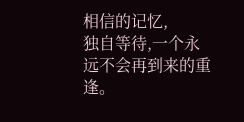相信的记忆,
独自等待,一个永远不会再到来的重逢。